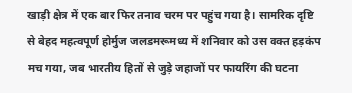खाड़ी क्षेत्र में एक बार फिर तनाव चरम पर पहुंच गया है। सामरिक दृष्टि से बेहद महत्वपूर्ण होर्मुज जलडमरूमध्य में शनिवार को उस वक्त हड़कंप मच गया, जब भारतीय हितों से जुड़े जहाजों पर फायरिंग की घटना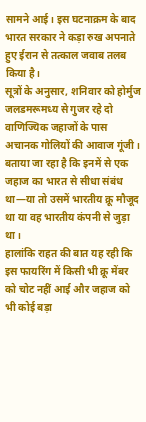सामने आई। इस घटनाक्रम के बाद भारत सरकार ने कड़ा रुख अपनाते हुए ईरान से तत्काल जवाब तलब किया है।
सूत्रों के अनुसार, शनिवार को होर्मुज जलडमरूमध्य से गुजर रहे दो वाणिज्यिक जहाजों के पास अचानक गोलियों की आवाज गूंजी। बताया जा रहा है कि इनमें से एक जहाज का भारत से सीधा संबंध था—या तो उसमें भारतीय क्रू मौजूद था या वह भारतीय कंपनी से जुड़ा था।
हालांकि राहत की बात यह रही कि इस फायरिंग में किसी भी क्रू मेंबर को चोट नहीं आई और जहाज को भी कोई बड़ा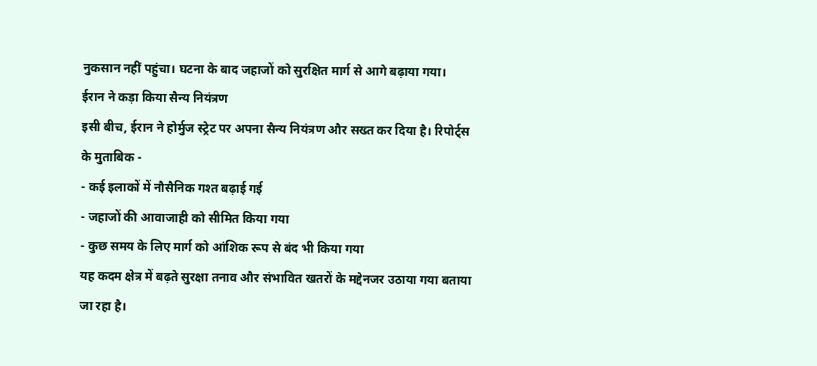नुकसान नहीं पहुंचा। घटना के बाद जहाजों को सुरक्षित मार्ग से आगे बढ़ाया गया।
ईरान ने कड़ा किया सैन्य नियंत्रण
इसी बीच, ईरान ने होर्मुज स्ट्रेट पर अपना सैन्य नियंत्रण और सख्त कर दिया है। रिपोर्ट्स के मुताबिक -
- कई इलाकों में नौसैनिक गश्त बढ़ाई गई
- जहाजों की आवाजाही को सीमित किया गया
- कुछ समय के लिए मार्ग को आंशिक रूप से बंद भी किया गया
यह कदम क्षेत्र में बढ़ते सुरक्षा तनाव और संभावित खतरों के मद्देनजर उठाया गया बताया जा रहा है।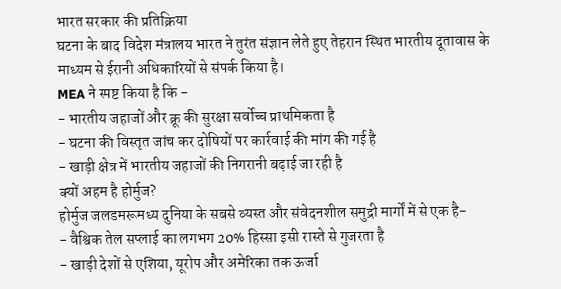भारत सरकार की प्रतिक्रिया
घटना के बाद विदेश मंत्रालय भारत ने तुरंत संज्ञान लेते हुए तेहरान स्थित भारतीय दूतावास के माध्यम से ईरानी अधिकारियों से संपर्क किया है।
MEA ने स्पष्ट किया है कि -
- भारतीय जहाजों और क्रू की सुरक्षा सर्वोच्च प्राथमिकता है
- घटना की विस्तृत जांच कर दोषियों पर कार्रवाई की मांग की गई है
- खाड़ी क्षेत्र में भारतीय जहाजों की निगरानी बढ़ाई जा रही है
क्यों अहम है होर्मुज?
होर्मुज जलडमरूमध्य दुनिया के सबसे व्यस्त और संवेदनशील समुद्री मार्गों में से एक है-
- वैश्विक तेल सप्लाई का लगभग 20% हिस्सा इसी रास्ते से गुजरता है
- खाड़ी देशों से एशिया, यूरोप और अमेरिका तक ऊर्जा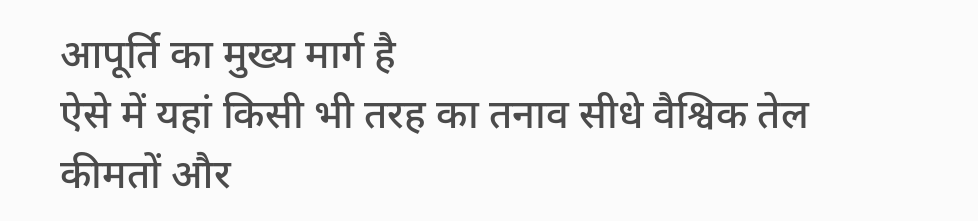आपूर्ति का मुख्य मार्ग है
ऐसे में यहां किसी भी तरह का तनाव सीधे वैश्विक तेल कीमतों और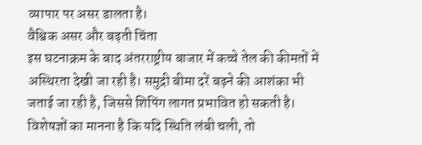व्यापार पर असर डालता है।
वैश्विक असर और बढ़ती चिंता
इस घटनाक्रम के बाद अंतरराष्ट्रीय बाजार में कच्चे तेल की कीमतों में अस्थिरता देखी जा रही है। समुद्री बीमा दरें बढ़ने की आशंका भी जताई जा रही है, जिससे शिपिंग लागत प्रभावित हो सकती है।
विशेषज्ञों का मानना है कि यदि स्थिति लंबी चली, तो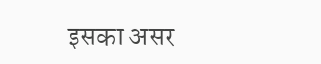इसका असर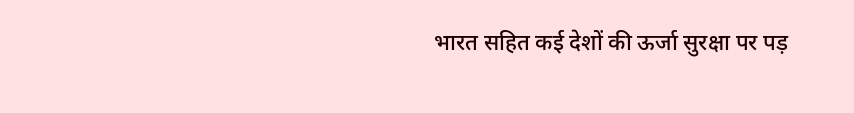भारत सहित कई देशों की ऊर्जा सुरक्षा पर पड़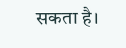सकता है।